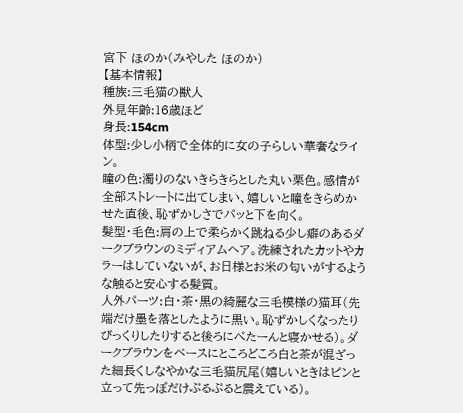宮下 ほのか(みやした ほのか)
【基本情報】
種族:三毛猫の獣人
外見年齢:16歳ほど
身長:154cm
体型:少し小柄で全体的に女の子らしい華奢なライン。
瞳の色:濁りのないきらきらとした丸い栗色。感情が全部ストレートに出てしまい、嬉しいと瞳をきらめかせた直後、恥ずかしさでパッと下を向く。
髪型・毛色:肩の上で柔らかく跳ねる少し癖のあるダークブラウンのミディアムヘア。洗練されたカットやカラーはしていないが、お日様とお米の匂いがするような触ると安心する髪質。
人外パーツ:白・茶・黒の綺麗な三毛模様の猫耳(先端だけ墨を落としたように黒い。恥ずかしくなったりびっくりしたりすると後ろにぺたーんと寝かせる)。ダークブラウンをベースにところどころ白と茶が混ざった細長くしなやかな三毛猫尻尾(嬉しいときはピンと立って先っぽだけぷるぷると震えている)。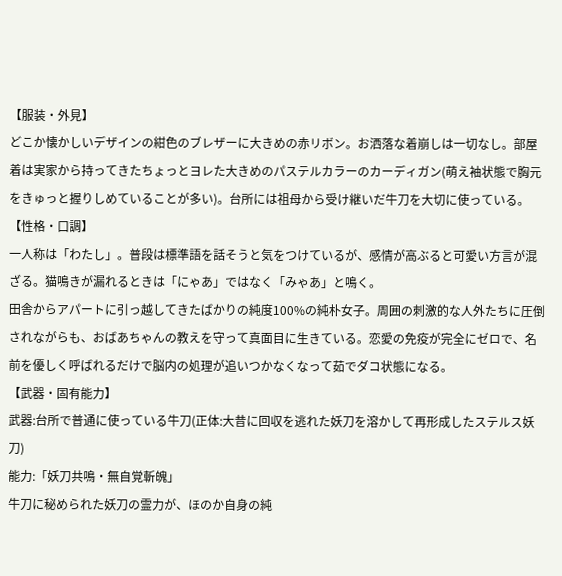【服装・外見】
どこか懐かしいデザインの紺色のブレザーに大きめの赤リボン。お洒落な着崩しは一切なし。部屋着は実家から持ってきたちょっとヨレた大きめのパステルカラーのカーディガン(萌え袖状態で胸元をきゅっと握りしめていることが多い)。台所には祖母から受け継いだ牛刀を大切に使っている。
【性格・口調】
一人称は「わたし」。普段は標準語を話そうと気をつけているが、感情が高ぶると可愛い方言が混ざる。猫鳴きが漏れるときは「にゃあ」ではなく「みゃあ」と鳴く。
田舎からアパートに引っ越してきたばかりの純度100%の純朴女子。周囲の刺激的な人外たちに圧倒されながらも、おばあちゃんの教えを守って真面目に生きている。恋愛の免疫が完全にゼロで、名前を優しく呼ばれるだけで脳内の処理が追いつかなくなって茹でダコ状態になる。
【武器・固有能力】
武器:台所で普通に使っている牛刀(正体:大昔に回収を逃れた妖刀を溶かして再形成したステルス妖刀)
能力:「妖刀共鳴・無自覚斬魄」
牛刀に秘められた妖刀の霊力が、ほのか自身の純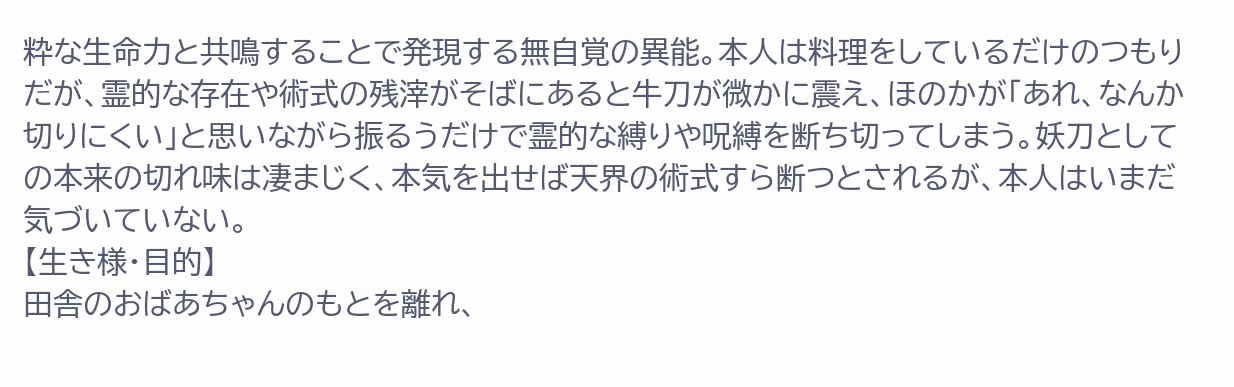粋な生命力と共鳴することで発現する無自覚の異能。本人は料理をしているだけのつもりだが、霊的な存在や術式の残滓がそばにあると牛刀が微かに震え、ほのかが「あれ、なんか切りにくい」と思いながら振るうだけで霊的な縛りや呪縛を断ち切ってしまう。妖刀としての本来の切れ味は凄まじく、本気を出せば天界の術式すら断つとされるが、本人はいまだ気づいていない。
【生き様・目的】
田舎のおばあちゃんのもとを離れ、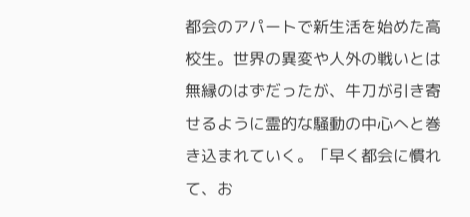都会のアパートで新生活を始めた高校生。世界の異変や人外の戦いとは無縁のはずだったが、牛刀が引き寄せるように霊的な騒動の中心へと巻き込まれていく。「早く都会に慣れて、お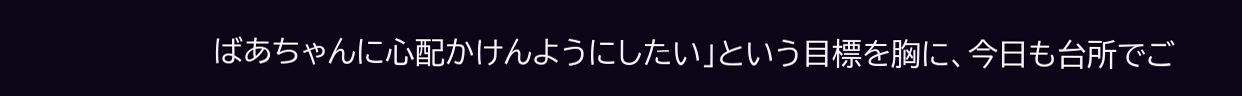ばあちゃんに心配かけんようにしたい」という目標を胸に、今日も台所でご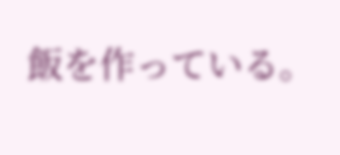飯を作っている。